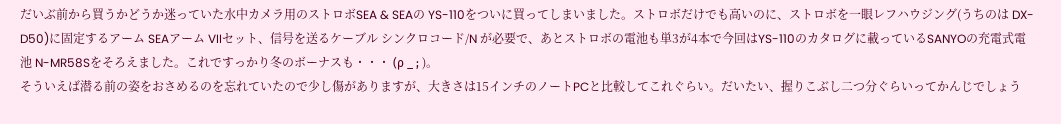だいぶ前から買うかどうか迷っていた水中カメラ用のストロボSEA & SEAの YS-110をついに買ってしまいました。ストロボだけでも高いのに、ストロボを一眼レフハウジング(うちのは DX-D50)に固定するアーム SEAアーム VIIセット、信号を送るケーブル シンクロコード/N が必要で、あとストロボの電池も単3が4本で今回はYS-110のカタログに載っているSANYOの充電式電池 N-MR58Sをそろえました。これですっかり冬のボーナスも・・・ (ρ _ ; )。
そういえば潜る前の姿をおさめるのを忘れていたので少し傷がありますが、大きさは15インチのノートPCと比較してこれぐらい。だいたい、握りこぶし二つ分ぐらいってかんじでしょう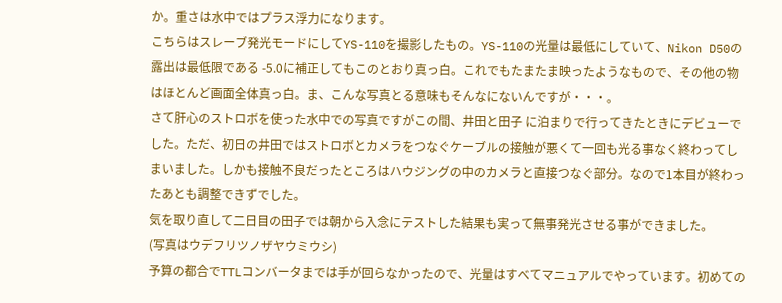か。重さは水中ではプラス浮力になります。
こちらはスレーブ発光モードにしてYS-110を撮影したもの。YS-110の光量は最低にしていて、Nikon D50の露出は最低限である -5.0に補正してもこのとおり真っ白。これでもたまたま映ったようなもので、その他の物はほとんど画面全体真っ白。ま、こんな写真とる意味もそんなにないんですが・・・。
さて肝心のストロボを使った水中での写真ですがこの間、井田と田子 に泊まりで行ってきたときにデビューでした。ただ、初日の井田ではストロボとカメラをつなぐケーブルの接触が悪くて一回も光る事なく終わってしまいました。しかも接触不良だったところはハウジングの中のカメラと直接つなぐ部分。なので1本目が終わったあとも調整できずでした。
気を取り直して二日目の田子では朝から入念にテストした結果も実って無事発光させる事ができました。
(写真はウデフリツノザヤウミウシ)
予算の都合でTTLコンバータまでは手が回らなかったので、光量はすべてマニュアルでやっています。初めての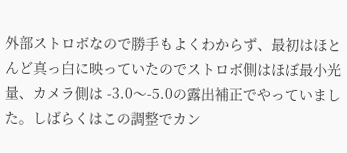外部ストロボなので勝手もよくわからず、最初はほとんど真っ白に映っていたのでストロボ側はほぼ最小光量、カメラ側は -3.0〜-5.0の露出補正でやっていました。しばらくはこの調整でカン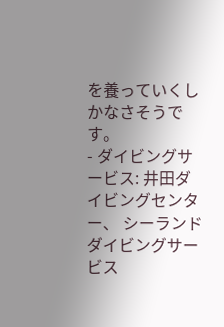を養っていくしかなさそうです。
- ダイビングサービス: 井田ダイビングセンター、 シーランドダイビングサービス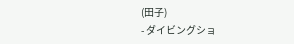(田子)
- ダイビングショ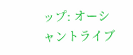ップ: オーシャントライブ